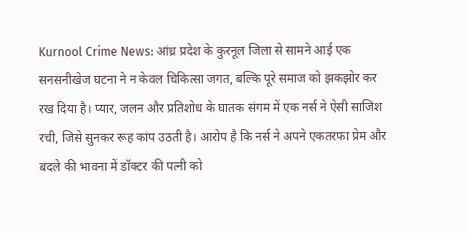Kurnool Crime News: आंध्र प्रदेश के कुरनूल जिला से सामने आई एक सनसनीखेज घटना ने न केवल चिकित्सा जगत, बल्कि पूरे समाज को झकझोर कर रख दिया है। प्यार, जलन और प्रतिशोध के घातक संगम में एक नर्स ने ऐसी साजिश रची, जिसे सुनकर रूह कांप उठती है। आरोप है कि नर्स ने अपने एकतरफा प्रेम और बदले की भावना में डॉक्टर की पत्नी को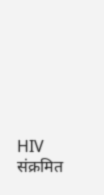HIV संक्रमित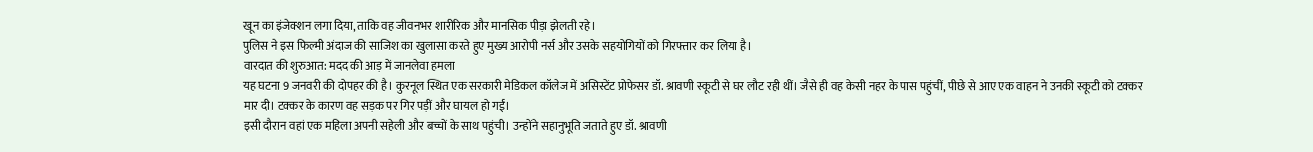खून का इंजेक्शन लगा दिया, ताकि वह जीवनभर शारीरिक और मानसिक पीड़ा झेलती रहे।
पुलिस ने इस फिल्मी अंदाज की साजिश का खुलासा करते हुए मुख्य आरोपी नर्स और उसके सहयोगियों को गिरफ्तार कर लिया है।
वारदात की शुरुआत: मदद की आड़ में जानलेवा हमला
यह घटना 9 जनवरी की दोपहर की है। कुरनूल स्थित एक सरकारी मेडिकल कॉलेज में असिस्टेंट प्रोफेसर डॉ. श्रावणी स्कूटी से घर लौट रही थीं। जैसे ही वह केसी नहर के पास पहुंचीं, पीछे से आए एक वाहन ने उनकी स्कूटी को टक्कर मार दी। टक्कर के कारण वह सड़क पर गिर पड़ीं और घायल हो गईं।
इसी दौरान वहां एक महिला अपनी सहेली और बच्चों के साथ पहुंची। उन्होंने सहानुभूति जताते हुए डॉ. श्रावणी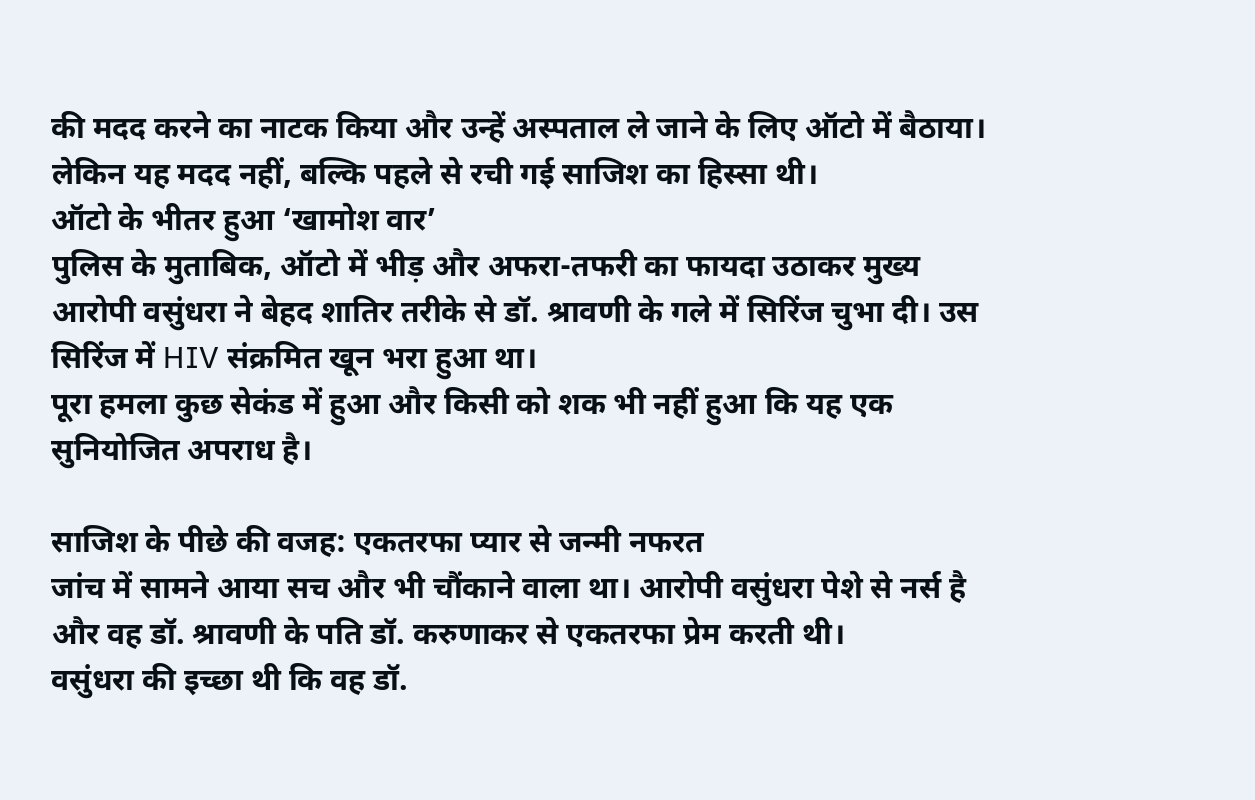की मदद करने का नाटक किया और उन्हें अस्पताल ले जाने के लिए ऑटो में बैठाया।
लेकिन यह मदद नहीं, बल्कि पहले से रची गई साजिश का हिस्सा थी।
ऑटो के भीतर हुआ ‘खामोश वार’
पुलिस के मुताबिक, ऑटो में भीड़ और अफरा-तफरी का फायदा उठाकर मुख्य आरोपी वसुंधरा ने बेहद शातिर तरीके से डॉ. श्रावणी के गले में सिरिंज चुभा दी। उस सिरिंज में HIV संक्रमित खून भरा हुआ था।
पूरा हमला कुछ सेकंड में हुआ और किसी को शक भी नहीं हुआ कि यह एक सुनियोजित अपराध है।

साजिश के पीछे की वजह: एकतरफा प्यार से जन्मी नफरत
जांच में सामने आया सच और भी चौंकाने वाला था। आरोपी वसुंधरा पेशे से नर्स है और वह डॉ. श्रावणी के पति डॉ. करुणाकर से एकतरफा प्रेम करती थी।
वसुंधरा की इच्छा थी कि वह डॉ.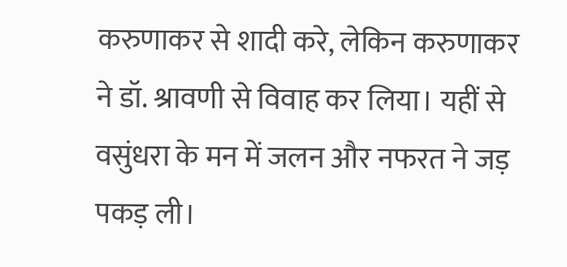करुणाकर से शादी करे, लेकिन करुणाकर ने डॉ. श्रावणी से विवाह कर लिया। यहीं से वसुंधरा के मन में जलन और नफरत ने जड़ पकड़ ली।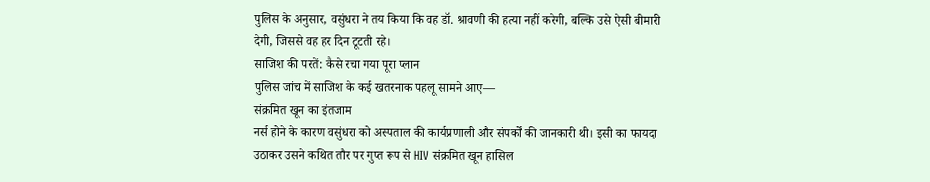पुलिस के अनुसार, वसुंधरा ने तय किया कि वह डॉ. श्रावणी की हत्या नहीं करेगी, बल्कि उसे ऐसी बीमारी देगी, जिससे वह हर दिन टूटती रहे।
साजिश की परतें: कैसे रचा गया पूरा प्लान
पुलिस जांच में साजिश के कई खतरनाक पहलू सामने आए—
संक्रमित खून का इंतजाम
नर्स होने के कारण वसुंधरा को अस्पताल की कार्यप्रणाली और संपर्कों की जानकारी थी। इसी का फायदा उठाकर उसने कथित तौर पर गुप्त रूप से HIV संक्रमित खून हासिल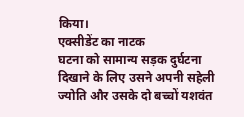किया।
एक्सीडेंट का नाटक
घटना को सामान्य सड़क दुर्घटना दिखाने के लिए उसने अपनी सहेली ज्योति और उसके दो बच्चों यशवंत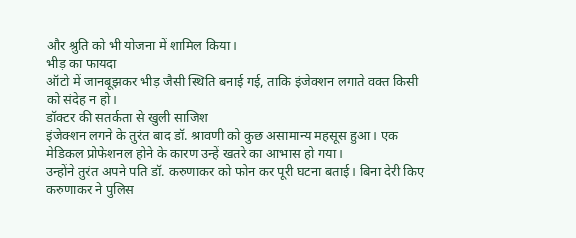और श्रुति को भी योजना में शामिल किया।
भीड़ का फायदा
ऑटो में जानबूझकर भीड़ जैसी स्थिति बनाई गई, ताकि इंजेक्शन लगाते वक्त किसी को संदेह न हो।
डॉक्टर की सतर्कता से खुली साजिश
इंजेक्शन लगने के तुरंत बाद डॉ. श्रावणी को कुछ असामान्य महसूस हुआ। एक मेडिकल प्रोफेशनल होने के कारण उन्हें खतरे का आभास हो गया।
उन्होंने तुरंत अपने पति डॉ. करुणाकर को फोन कर पूरी घटना बताई। बिना देरी किए करुणाकर ने पुलिस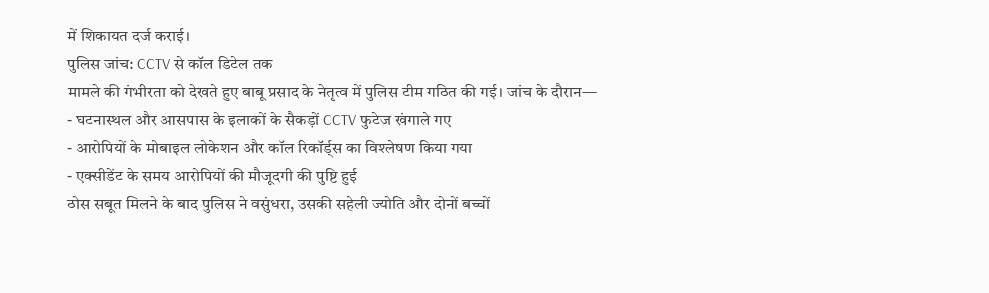में शिकायत दर्ज कराई।
पुलिस जांच: CCTV से कॉल डिटेल तक
मामले की गंभीरता को देखते हुए बाबू प्रसाद के नेतृत्व में पुलिस टीम गठित की गई। जांच के दौरान—
- घटनास्थल और आसपास के इलाकों के सैकड़ों CCTV फुटेज खंगाले गए
- आरोपियों के मोबाइल लोकेशन और कॉल रिकॉर्ड्स का विश्लेषण किया गया
- एक्सीडेंट के समय आरोपियों की मौजूदगी की पुष्टि हुई
ठोस सबूत मिलने के बाद पुलिस ने वसुंधरा, उसकी सहेली ज्योति और दोनों बच्चों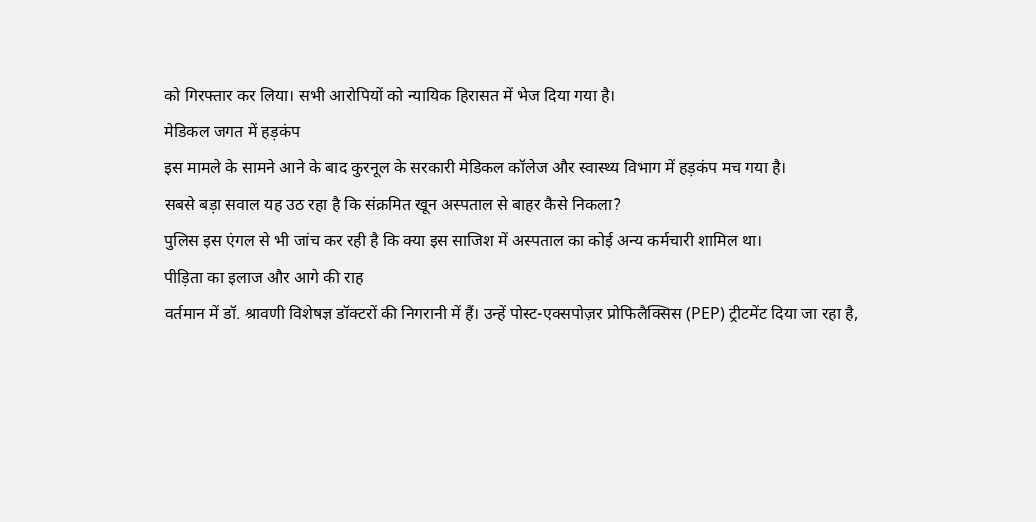को गिरफ्तार कर लिया। सभी आरोपियों को न्यायिक हिरासत में भेज दिया गया है।
मेडिकल जगत में हड़कंप
इस मामले के सामने आने के बाद कुरनूल के सरकारी मेडिकल कॉलेज और स्वास्थ्य विभाग में हड़कंप मच गया है।
सबसे बड़ा सवाल यह उठ रहा है कि संक्रमित खून अस्पताल से बाहर कैसे निकला?
पुलिस इस एंगल से भी जांच कर रही है कि क्या इस साजिश में अस्पताल का कोई अन्य कर्मचारी शामिल था।
पीड़िता का इलाज और आगे की राह
वर्तमान में डॉ. श्रावणी विशेषज्ञ डॉक्टरों की निगरानी में हैं। उन्हें पोस्ट-एक्सपोज़र प्रोफिलैक्सिस (PEP) ट्रीटमेंट दिया जा रहा है,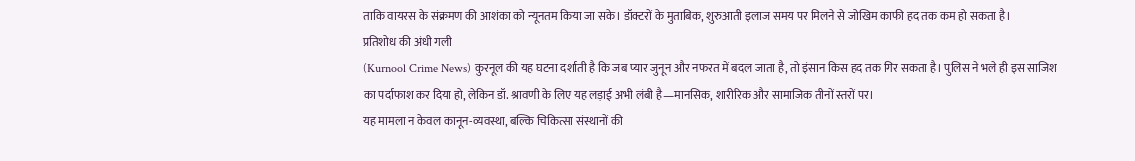ताकि वायरस के संक्रमण की आशंका को न्यूनतम किया जा सके। डॉक्टरों के मुताबिक, शुरुआती इलाज समय पर मिलने से जोखिम काफी हद तक कम हो सकता है।
प्रतिशोध की अंधी गली
(Kurnool Crime News) कुरनूल की यह घटना दर्शाती है कि जब प्यार जुनून और नफरत में बदल जाता है, तो इंसान किस हद तक गिर सकता है। पुलिस ने भले ही इस साजिश का पर्दाफाश कर दिया हो, लेकिन डॉ. श्रावणी के लिए यह लड़ाई अभी लंबी है—मानसिक, शारीरिक और सामाजिक तीनों स्तरों पर।
यह मामला न केवल कानून-व्यवस्था, बल्कि चिकित्सा संस्थानों की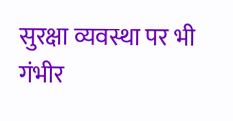सुरक्षा व्यवस्था पर भी गंभीर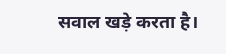सवाल खड़े करता है।